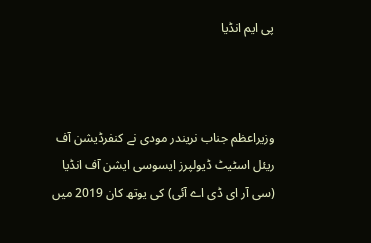پی ایم انڈیا



وزیراعظم جناب نریندر مودی نے کنفرڈیشن آف ریئل اسٹیٹ ڈیولپرز ایسوسی ایشن آف انڈیا (سی آر ای ڈی اے آئی) کی یوتھ کان 2019 میں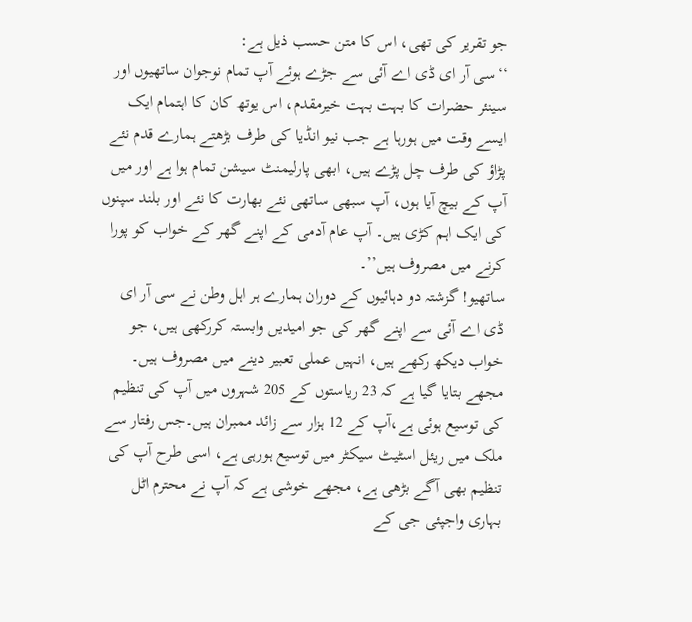جو تقریر کی تھی، اس کا متن حسب ذیل ہے:
‘‘سی آر ای ڈی اے آئی سے جڑے ہوئے آپ تمام نوجوان ساتھیوں اور سینئر حضرات کا بہت بہت خیرمقدم، اس یوتھ کان کا اہتمام ایک ایسے وقت میں ہورہا ہے جب نیو انڈیا کی طرف بڑھتے ہمارے قدم نئے پڑاؤ کی طرف چل پڑے ہیں، ابھی پارلیمنٹ سیشن تمام ہوا ہے اور میں آپ کے بیچ آیا ہوں، آپ سبھی ساتھی نئے بھارت کا نئے اور بلند سپنوں کی ایک اہم کڑی ہیں۔ آپ عام آدمی کے اپنے گھر کے خواب کو پورا کرنے میں مصروف ہیں’’۔
ساتھیو! گزشتہ دو دہائیوں کے دوران ہمارے ہر اہل وطن نے سی آر ای ڈی اے آئی سے اپنے گھر کی جو امیدیں وابستہ کررکھی ہیں، جو خواب دیکھ رکھے ہیں، انہیں عملی تعبیر دینے میں مصروف ہیں۔ مجھے بتایا گیا ہے کہ 23 ریاستوں کے 205 شہروں میں آپ کی تنظیم کی توسیع ہوئی ہے،آپ کے 12 ہزار سے زائد ممبران ہیں۔جس رفتار سے ملک میں ریئل اسٹیٹ سیکٹر میں توسیع ہورہی ہے، اسی طرح آپ کی تنظیم بھی آگے بڑھی ہے، مجھے خوشی ہے کہ آپ نے محترم اٹل بہاری واجپئی جی کے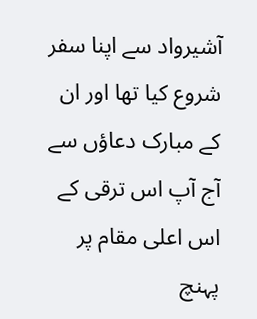آشیرواد سے اپنا سفر شروع کیا تھا اور ان کے مبارک دعاؤں سے آج آپ اس ترقی کے اس اعلی مقام پر پہنچ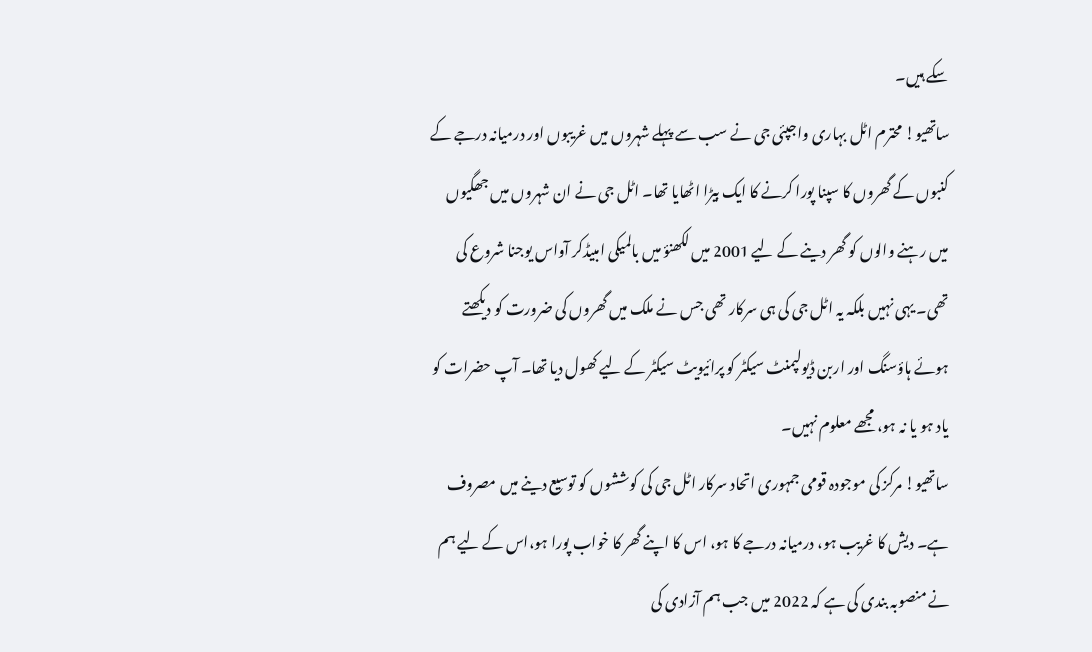سکے ہیں۔
ساتھیو! محترم اٹل بہاری واجپئی جی نے سب سے پہلے شہروں میں غریبوں اور درمیانہ درجے کے کنبوں کے گھروں کا سپنا پورا کرنے کا ایک بیڑا اٹھایا تھا۔ اٹل جی نے ان شہروں میں جھگیوں میں رہنے والوں کو گھر دینے کے لیے 2001 میں لکھنؤ میں بالمیکی امبیڈکر آواس یوجنا شروع کی تھی۔ یہی نہیں بلکہ یہ اٹل جی کی ہی سرکار تھی جس نے ملک میں گھروں کی ضرورت کو دیکھتے ہوئے ہاؤسنگ اور اربن ڈیولپمنٹ سیکٹر کو پرائیویٹ سیکٹر کے لیے کھول دیا تھا۔ آپ حضرات کو یاد ہو یا نہ ہو، مجھے معلوم نہیں۔
ساتھیو! مرکز کی موجودہ قومی جمہوری اتحاد سرکار اٹل جی کی کوششوں کو توسیع دینے میں مصروف ہے۔ دیش کا غریب ہو، درمیانہ درجے کا ہو، اس کا اپنے گھر کا خواب پورا ہو،اس کے لیے ہم نے منصوبہ بندی کی ہے کہ 2022 میں جب ہم آزادی کی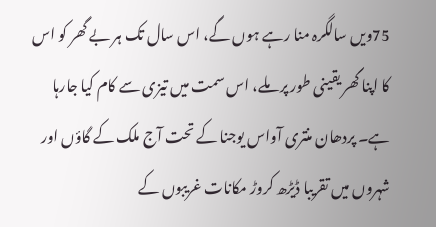75ویں سالگرہ منا رہے ہوں گے، اس سال تک ہر بے گھر کو اس کا اپنا گھر یقینی طور پر ملے، اس سمت میں تیزی سے کام کیا جارہا ہے۔ پردھان منتری آواس یوجنا کے تحت آج ملک کے گاؤں اور شہروں میں تقریبا ڈیڑھ کروڑ مکانات غریبوں کے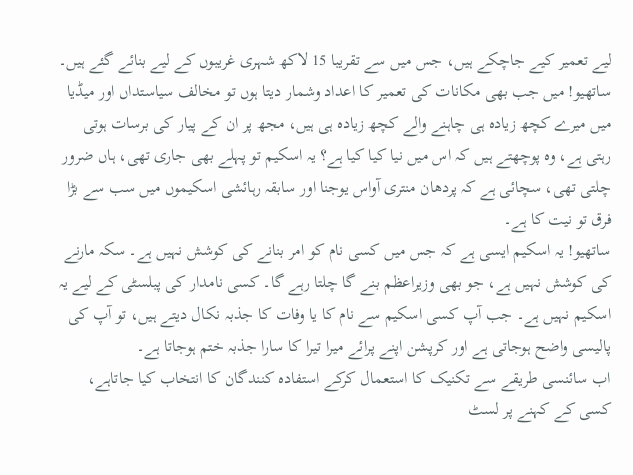لیے تعمیر کیے جاچکے ہیں، جس میں سے تقریبا 15 لاکھ شہری غریبوں کے لیے بنائے گئے ہیں۔
ساتھیو! میں جب بھی مکانات کی تعمیر کا اعداد وشمار دیتا ہوں تو مخالف سیاستداں اور میڈیا میں میرے کچھ زیادہ ہی چاہنے والے کچھ زیادہ ہی ہیں، مجھ پر ان کے پیار کی برسات ہوتی رہتی ہے، وہ پوچھتے ہیں کہ اس میں نیا کیا کیا ہے؟ یہ اسکیم تو پہلے بھی جاری تھی، ہاں ضرور چلتی تھی، سچائی ہے کہ پردھان منتری آواس یوجنا اور سابقہ رہائشی اسکیموں میں سب سے بڑا فرق تو نیت کا ہے۔
ساتھیو! یہ اسکیم ایسی ہے کہ جس میں کسی نام کو امر بنانے کی کوشش نہیں ہے۔ سکہ مارنے کی کوشش نہیں ہے، جو بھی وزیراعظم بنے گا چلتا رہے گا۔ کسی نامدار کی پبلسٹی کے لیے یہ اسکیم نہیں ہے۔ جب آپ کسی اسکیم سے نام کا یا وفات کا جذبہ نکال دیتے ہیں، تو آپ کی پالیسی واضح ہوجاتی ہے اور کرپشن اپنے پرائے میرا تیرا کا سارا جذبہ ختم ہوجاتا ہے۔
اب سائنسی طریقے سے تکنیک کا استعمال کرکے استفادہ کنندگان کا انتخاب کیا جاتاہے، کسی کے کہنے پر لسٹ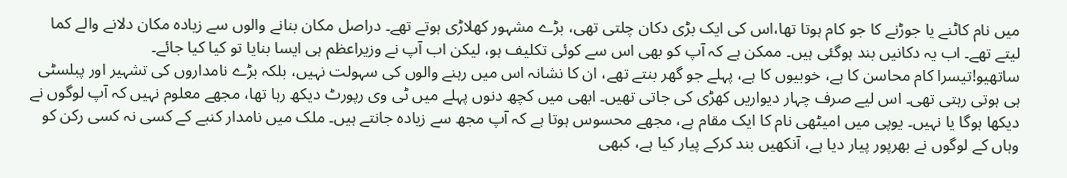میں نام کاٹنے یا جوڑنے کا جو کام ہوتا تھا،اس کی ایک بڑی دکان چلتی تھی، بڑے مشہور کھلاڑی ہوتے تھے۔ دراصل مکان بنانے والوں سے زیادہ مکان دلانے والے کما لیتے تھے۔ اب یہ دکانیں بند ہوگئی ہیں۔ ممکن ہے کہ آپ کو بھی اس سے کوئی تکلیف ہو، لیکن اب آپ نے وزیراعظم ہی ایسا بنایا تو کیا کیا جائے۔
ساتھیو!تیسرا کام محاسن کا ہے، خوبیوں کا ہے، پہلے جو گھر بنتے تھے، ان کا نشانہ اس میں رہنے والوں کی سہولت نہیں، بلکہ بڑے نامداروں کی تشہیر اور پبلسٹی ہی ہوتی رہتی تھی۔ اس لیے صرف چہار دیواریں کھڑی کی جاتی تھیں۔ ابھی میں کچھ دنوں پہلے میں ٹی وی رپورٹ دیکھ رہا تھا، مجھے معلوم نہیں کہ آپ لوگوں نے دیکھا ہوگا یا نہیں۔ یوپی میں امیٹھی نام کا ایک مقام ہے، مجھے محسوس ہوتا ہے کہ آپ مجھ سے زیادہ جانتے ہیں۔ ملک میں نامدار کنبے کے کسی نہ کسی رکن کو وہاں کے لوگوں نے بھرپور پیار دیا ہے، آنکھیں بند کرکے پیار کیا ہے، کبھی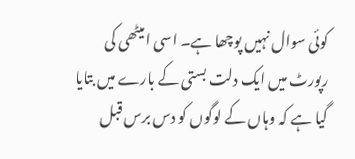کوئی سوال نہیں پوچھا ہے۔ اسی امیٹھی کی رپورٹ میں ایک دلت بستی کے بارے میں بتایا گیا ہے کہ وہاں کے لوگوں کو دس برس قبل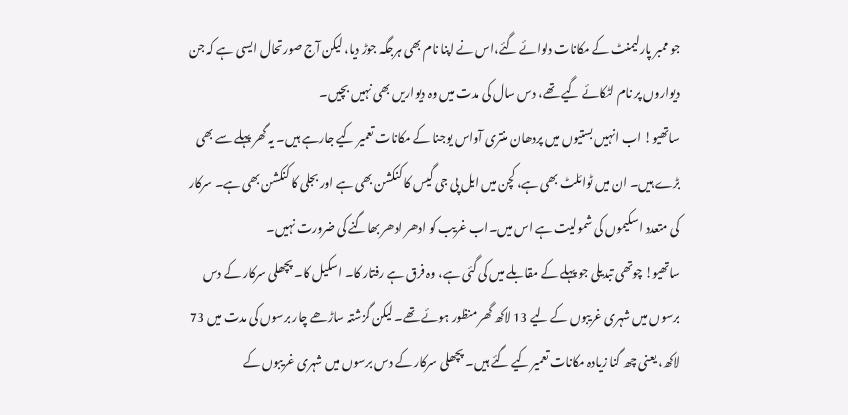جو ممبر پارلیمنٹ کے مکانات دلوائے گئے،اس نے اپنا نام بھی ہرجگہ جوڑ دیا، لیکن آج صورتحال ایسی ہے کہ جن دیواروں پر نام لٹکائے گیے تھے، دس سال کی مدت میں وہ دیواریں بھی نہیں بچیں۔
ساتھیو! اب انہیں بستیوں میں پردھان منتری آواس یوجنا کے مکانات تعمیر کیے جارہے ہیں۔ یہ گھر پہلے سے بھی بڑے ہیں۔ ان میں ٹوائلٹ بھی ہے، کچن میں ایل پی جی گیس کا کنکشن بھی ہے اور بجلی کا کنکشن بھی ہے۔ سرکار کی متعدد اسکیموں کی شمولیت ہے اس میں۔اب غریب کو ادھر ادھر بھاگنے کی ضرورت نہیں۔
ساتھیو! چوتھی تبدیلی جو پہلے کے مقابلے میں کی گئی ہے، وہ فرق ہے رفتار کا۔ اسکیل کا۔ پچھلی سرکار کے دس برسوں میں شہری غریبوں کے لیے 13 لاکھ گھر منظور ہوئے تھے۔ لیکن گزشتہ ساڑھے چار برسوں کی مدت میں 73 لاکھ، یعنی چھ گنا زیادہ مکانات تعمیر کیے گئے ہیں۔ پچھلی سرکار کے دس برسوں میں شہری غریبوں کے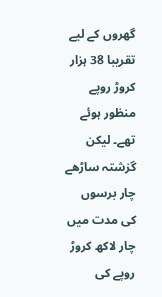گھروں کے لیے تقریبا 38 ہزار کروڑ روپے منظور ہوئے تھے۔ لیکن گزشتہ ساڑھے چار برسوں کی مدت میں چار لاکھ کروڑ روپے کی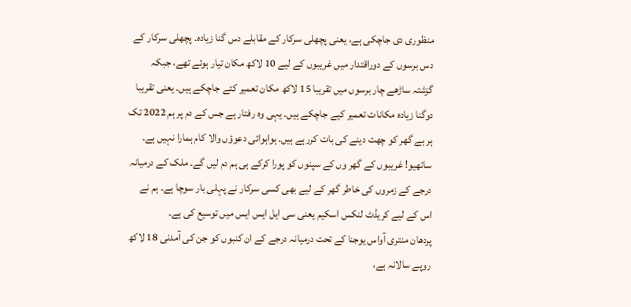منظوری دی جاچکی ہے، یعنی پچھلی سرکار کے مقابلے دس گنا زیادہ۔ پچھلی سرکار کے دس برسوں کے دوراقتدار میں غریبوں کے لیے 10 لاکھ مکان تیار ہوئے تھے، جبکہ گزشتہ ساڑھے چار برسوں میں تقریبا 15 لاکھ مکان تعمیر کئے جاچکے ہیں۔ یعنی تقریبا دوگنا زیادہ مکانات تعمیر کیے جاچکے ہیں۔ یہی وہ رفتار ہے جس کے دم پر ہم 2022 تک ہر بے گھر کو چھت دینے کی بات کررہے ہیں۔ ہواہوائی دعوؤں والا کام ہمارا نہیں ہے۔
ساتھیو! غریبوں کے گھر وں کے سپنوں کو پورا کرکے ہی ہم دم لیں گے۔ ملک کے درمیانہ درجے کے زمروں کی خاطر گھر کے لیے بھی کسی سرکار نے پہلی بار سوچا ہے۔ ہم نے اس کے لیے کریڈٹ لنکس اسکیم یعنی سی ایل ایس ایس میں توسیع کی ہے۔
پردھان منتری آواس یوجنا کے تحت درمیانہ درجے کے ان کنبوں کو جن کی آمدنی 18 لاکھ روپے سالانہ ہے،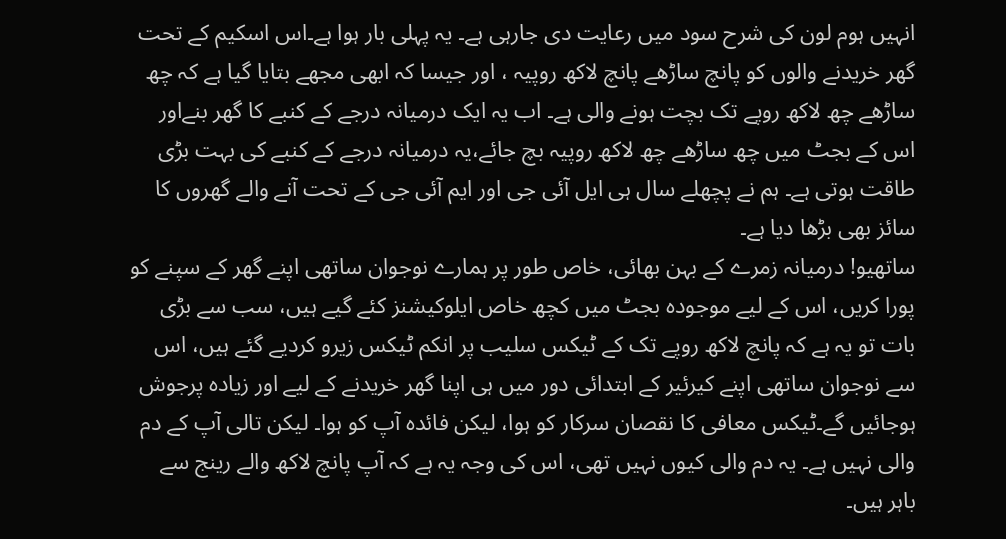انہیں ہوم لون کی شرح سود میں رعایت دی جارہی ہے۔ یہ پہلی بار ہوا ہے۔اس اسکیم کے تحت گھر خریدنے والوں کو پانچ ساڑھے پانچ لاکھ روپیہ ، اور جیسا کہ ابھی مجھے بتایا گیا ہے کہ چھ ساڑھے چھ لاکھ روپے تک بچت ہونے والی ہے۔ اب یہ ایک درمیانہ درجے کے کنبے کا گھر بنےاور اس کے بجٹ میں چھ ساڑھے چھ لاکھ روپیہ بچ جائے،یہ درمیانہ درجے کے کنبے کی بہت بڑی طاقت ہوتی ہے۔ ہم نے پچھلے سال ہی ایل آئی جی اور ایم آئی جی کے تحت آنے والے گھروں کا سائز بھی بڑھا دیا ہے۔
ساتھیو! درمیانہ زمرے کے بہن بھائی، خاص طور پر ہمارے نوجوان ساتھی اپنے گھر کے سپنے کو پورا کریں، اس کے لیے موجودہ بجٹ میں کچھ خاص ایلوکیشنز کئے گیے ہیں، سب سے بڑی بات تو یہ ہے کہ پانچ لاکھ روپے تک کے ٹیکس سلیب پر انکم ٹیکس زیرو کردیے گئے ہیں، اس سے نوجوان ساتھی اپنے کیرئیر کے ابتدائی دور میں ہی اپنا گھر خریدنے کے لیے اور زیادہ پرجوش ہوجائیں گے۔ٹیکس معافی کا نقصان سرکار کو ہوا، لیکن فائدہ آپ کو ہوا۔ لیکن تالی آپ کے دم والی نہیں ہے۔ یہ دم والی کیوں نہیں تھی، اس کی وجہ یہ ہے کہ آپ پانچ لاکھ والے رینج سے باہر ہیں۔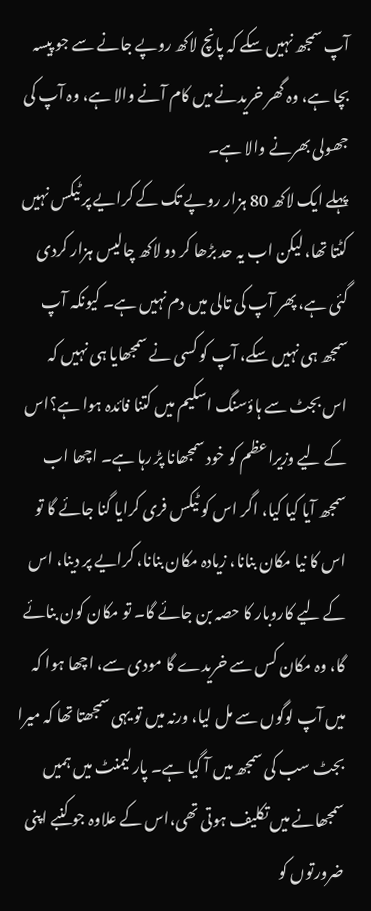آپ سمجھ نہیں سکے کہ پانچ لاکھ روپے جانے سے جو پیسہ بچا ہے، وہ گھر خریدنے میں کام آنے والا ہے، وہ آپ کی جھولی بھرنے والا ہے۔
پہلے ایک لاکھ 80 ہزار روپے تک کے کرایے پر ٹیکس نہیں کٹتا تھا، لیکن اب یہ حد بڑھا کر دو لاکھ چالیس ہزار کردی گئی ہے، پھر آپ کی تالی میں دم نہیں ہے۔ کیونکہ آپ سمجھ ہی نہیں سکے، آپ کو کسی نے سمجھایا ہی نہیں کہ اس بجٹ سے ہاؤسنگ اسکیم میں کتنا فائدہ ہوا ہے؟اس کے لیے وزیراعظم کو خود سمجھانا پڑ رہا ہے۔ اچھا اب سمجھ آیا کیا کیا، اگر اس کو ٹیکس فری کرایا گنا جائے گا تو اس کا نیا مکان بنانا، زیادہ مکان بنانا، کرایے پر دینا، اس کے لیے کاروبار کا حصہ بن جائے گا۔ تو مکان کون بنائے گا، وہ مکان کس سے خریدے گا مودی سے، اچھا ہوا کہ میں آپ لوگوں سے مل لیا، ورنہ میں تو یہی سمجھتا تھا کہ میرا بجٹ سب کی سمجھ میں آ گیا ہے۔ پارلیمنٹ میں ہمیں سمجھانے میں تکلیف ہوتی تھی،اس کے علاوہ جو کنبے اپنی ضرورتوں کو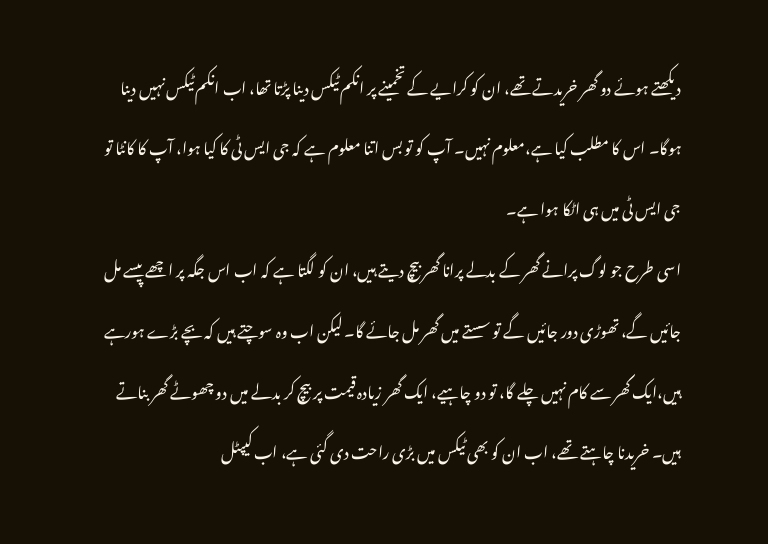دیکھتے ہوئے دو گھر خریدتے تھے، ان کو کرایے کے تخمینے پر انکم ٹیکس دینا پڑتا تھا، اب انکم ٹیکس نہیں دینا ہوگا۔ اس کا مطلب کیا ہے،معلوم نہیں۔ آپ کو تو بس اتنا معلوم ہے کہ جی ایس ٹی کا کیا ہوا، آپ کا کانٹا تو جی ایس ٹی میں ہی اٹکا ہوا ہے۔
اسی طرح جو لوگ پرانے گھر کے بدلے پرانا گھر بیچ دیتے ہیں، ان کو لگتا ہے کہ اب اس جگہ پر اچھے پیسے مل جائیں گے، تھوڑی دور جائیں گے تو سستے میں گھر مل جائے گا۔ لیکن اب وہ سوچتے ہیں کہ بچے بڑے ہورہے ہیں،ایک گھر سے کام نہیں چلے گا، تو دو چاہیے، ایک گھر زیادہ قیمت پر بیچ کر بدلے میں دو چھوٹے گھر بناتے ہیں۔ خریدنا چاہتے تھے، اب ان کو بھی ٹیکس میں بڑی راحت دی گئی ہے، اب کیپٹل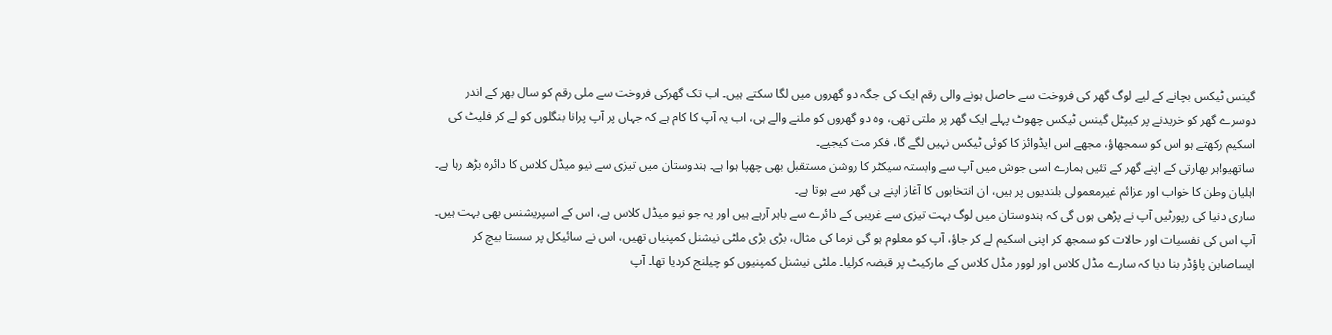گینس ٹیکس بچانے کے لیے لوگ گھر کی فروخت سے حاصل ہونے والی رقم ایک کی جگہ دو گھروں میں لگا سکتے ہیں۔ اب تک گھرکی فروخت سے ملی رقم کو سال بھر کے اندر دوسرے گھر کو خریدنے پر کیپٹل گینس ٹیکس چھوٹ پہلے ایک گھر پر ملتی تھی، وہ دو گھروں کو ملنے والے ہی، اب یہ آپ کا کام ہے کہ جہاں پر آپ پرانا بنگلوں کو لے کر فلیٹ کی اسکیم رکھتے ہو اس کو سمجھاؤ، مجھے اس ایڈوائز کا کوئی ٹیکس نہیں لگے گا، فکر مت کیجیے۔
ساتھیو!ہر بھارتی کے اپنے گھر کے تئیں ہمارے اسی جوش میں آپ سے وابستہ سیکٹر کا روشن مستقبل بھی چھپا ہوا ہے۔ ہندوستان میں تیزی سے نیو میڈل کلاس کا دائرہ بڑھ رہا ہے۔ اہلیان وطن کا خواب اور عزائم غیرمعمولی بلندیوں پر ہیں، ان انتخابوں کا آغاز اپنے ہی گھر سے ہوتا ہے۔
ساری دنیا کی رپورٹیں آپ نے پڑھی ہوں گی کہ ہندوستان میں لوگ بہت تیزی سے غریبی کے دائرے سے باہر آرہے ہیں اور یہ جو نیو میڈل کلاس ہے، اس کے اسپریشنس بھی بہت ہیں۔ آپ اس کی نفسیات اور حالات کو سمجھ کر اپنی اسکیم لے کر جاؤ، آپ کو معلوم ہو گی نرما کی مثال، بڑی بڑی ملٹی نیشنل کمپنیاں تھیں، اس نے سائیکل پر سستا بیچ کر ایساصابن پاؤڈر بنا دیا کہ سارے مڈل کلاس اور لوور مڈل کلاس کے مارکیٹ پر قبضہ کرلیا۔ ملٹی نیشنل کمپنیوں کو چیلنج کردیا تھا۔ آپ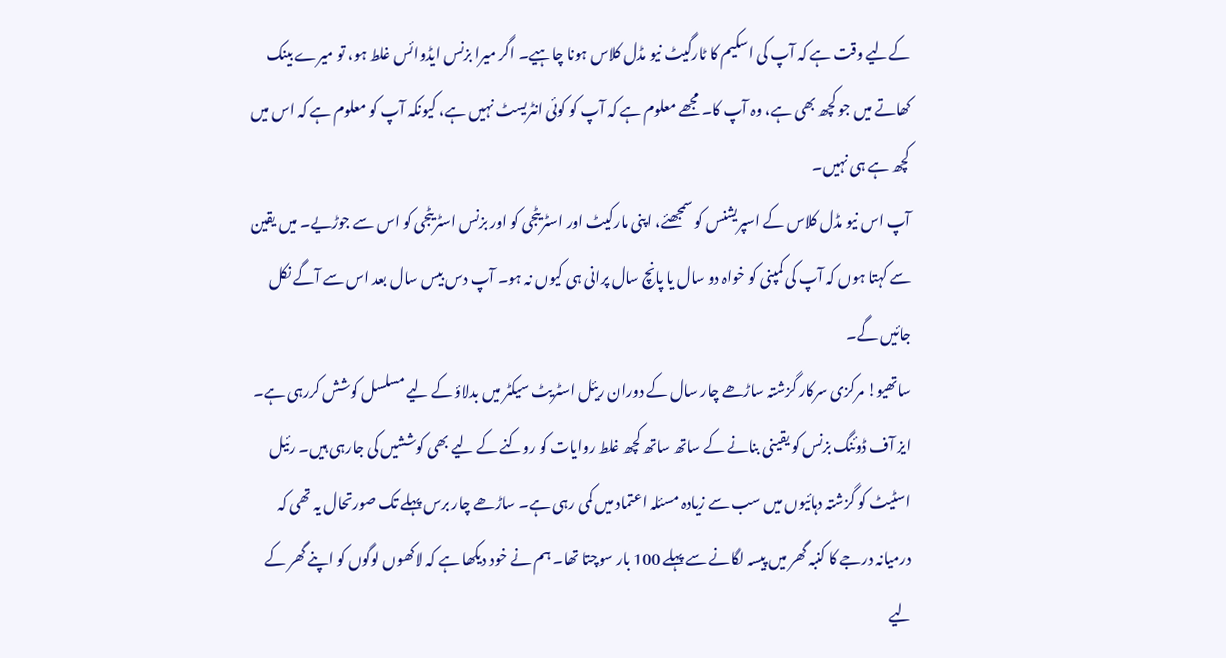کےلیے وقت ہے کہ آپ کی اسکیم کا ٹارگیٹ نیو مڈل کلاس ہونا چاہیے۔ اگر میرا بزنس ایڈوائس غلط ہو، تو میرے بینک کھاتے میں جو کچھ بھی ہے، وہ آپ کا۔ مجھے معلوم ہے کہ آپ کو کوئی انٹریسٹ نہیں ہے، کیونکہ آپ کو معلوم ہے کہ اس میں کچھ ہے ہی نہیں۔
آپ اس نیو مڈل کلاس کے اسپریشنس کو سمجھئے، اپنی مارکیٹ اور اسٹریٹجی کو اور بزنس اسٹریٹجی کو اس سے جوڑیے۔ میں یقین سے کہتا ہوں کہ آپ کی کمپنی کو خواہ دو سال یا پانچ سال پرانی ہی کیوں نہ ہو۔ آپ دس بیس سال بعد اس سے آگے نکل جائیں گے۔
ساتھیو! مرکزی سرکار گزشتہ ساڑھے چار سال کے دوران ریئل اسٹریٹ سیکٹر میں بدلاؤ کے لیے مسلسل کوشش کررہی ہے۔ ایز آف ڈوئنگ بزنس کو یقینی بنانے کے ساتھ ساتھ کچھ غلط روایات کو روکنے کے لیے بھی کوششیں کی جارہی ہیں۔ رئیل اسٹیٹ کو گزشتہ دہائیوں میں سب سے زیادہ مسئلہ اعتماد میں کمی رہی ہے۔ ساڑھے چار برس پہلے تک صورتحال یہ تھی کہ درمیانہ درجے کا کنبہ گھر میں پیسہ لگانے سے پہلے 100 بار سوچتا تھا۔ ہم نے خود دیکھا ہے کہ لاکھوں لوگوں کو اپنے گھر کے لیے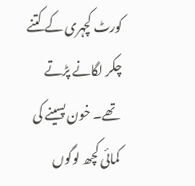کورٹ کچہری کے کتنے چکر لگانے پڑتے تھے۔ خون پسینے کی کمائی کچھ لوگوں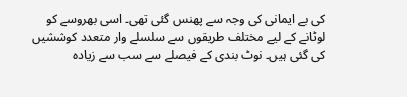کی بے ایمانی کی وجہ سے پھنس گئی تھی۔ اسی بھروسے کو لوٹانے کے لیے مختلف طریقوں سے سلسلے وار متعدد کوششیں کی گئی ہیں۔ نوٹ بندی کے فیصلے سے سب سے زیادہ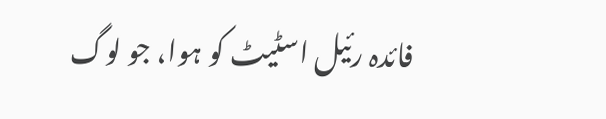فائدہ رئیل اسٹیٹ کو ہوا، جو لوگ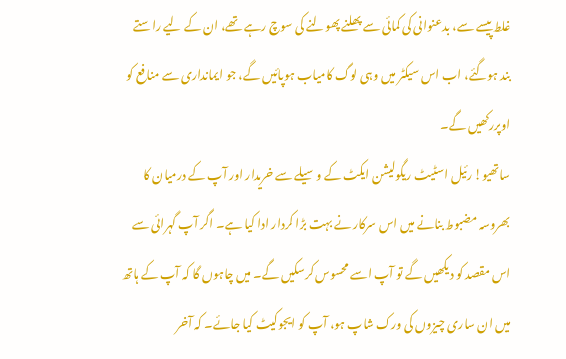غلط پیسے سے، بدعنوانی کی کمائی سے پھلنے پھولنے کی سوچ رہے تھے، ان کے لیے راستے بند ہوگئے، اب اس سیکٹر میں وہی لوگ کامیاب ہوپائیں گے، جو ایمانداری سے منافع کو اوپررکھیں گے۔
ساتھیو! رئیل اسٹیٹ ریگولیشن ایکٹ کے وسیلے سے خریدار اور آپ کے درمیان کا بھروسہ مضبوط بنانے میں اس سرکار نے بہت بڑا کردار ادا کیا ہے۔ اگر آپ گہرائی سے اس مقصد کو دیکھیں گے تو آپ اسے محسوس کرسکیں گے۔ میں چاہوں گا کہ آپ کے ہاتھ میں ان ساری چیزوں کی ورک شاپ ہو، آپ کو ایجوکیٹ کیا جائے۔ کہ آخر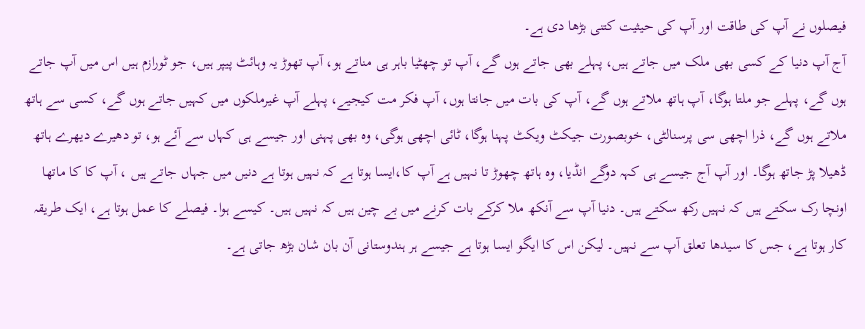فیصلوں نے آپ کی طاقت اور آپ کی حیثیت کتنی بڑھا دی ہے۔
آج آپ دنیا کے کسی بھی ملک میں جاتے ہیں، پہلے بھی جاتے ہوں گے، آپ تو چھٹیا باہر ہی مناتے ہو، آپ تھوڑ یہ وہائٹ پیپر ہیں، جو ٹورازم ہیں اس میں آپ جاتے ہوں گے، پہلے جو ملتا ہوگا، آپ ہاتھ ملاتے ہوں گے، آپ کی بات میں جانتا ہوں، آپ فکر مت کیجیے، پہلے آپ غیرملکوں میں کہیں جاتے ہوں گے، کسی سے ہاتھ ملاتے ہوں گے، ذرا اچھی سی پرسنالٹی، خوبصورت جیکٹ ویکٹ پہنا ہوگا، ٹائی اچھی ہوگی، وہ بھی پہنی اور جیسے ہی کہاں سے آئے ہو، تو دھیرے دیھرے ہاتھ ڈھیلا پڑ جاتھ ہوگا۔ اور آپ آج جیسے ہی کہہ دوگے انڈیا، وہ ہاتھ چھوڑ تا نہیں ہے آپ کا،ایسا ہوتا ہے کہ نہیں ہوتا ہے دنیں میں جہاں جاتے ہیں ، آپ کا کا ماتھا اونچا رک سکتے ہیں کہ نہیں رکھ سکتے ہیں۔ دنیا آپ سے آنکھ ملا کرکے بات کرنے میں بے چین ہیں کہ نہیں ہیں۔ کیسے ہوا۔ فیصلے کا عمل ہوتا ہے، ایک طریقہ کار ہوتا ہے، جس کا سیدھا تعلق آپ سے نہیں۔ لیکن اس کا ایگو ایسا ہوتا ہے جیسے ہر ہندوستانی آن بان شان بڑھ جاتی ہے۔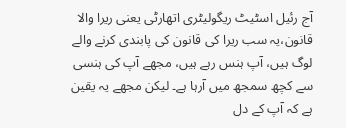آج رئیل اسٹیٹ ریگولیٹری اتھارٹی یعنی ریرا والا قانون،یہ سب ریرا کی قانون کی پابندی کرنے والے لوگ ہیں، آپ ہنس رہے ہیں، مجھے آپ کی ہنسی سے کچھ سمجھ میں آرہا ہے۔ لیکن مجھے یہ یقین ہے کہ آپ کے دل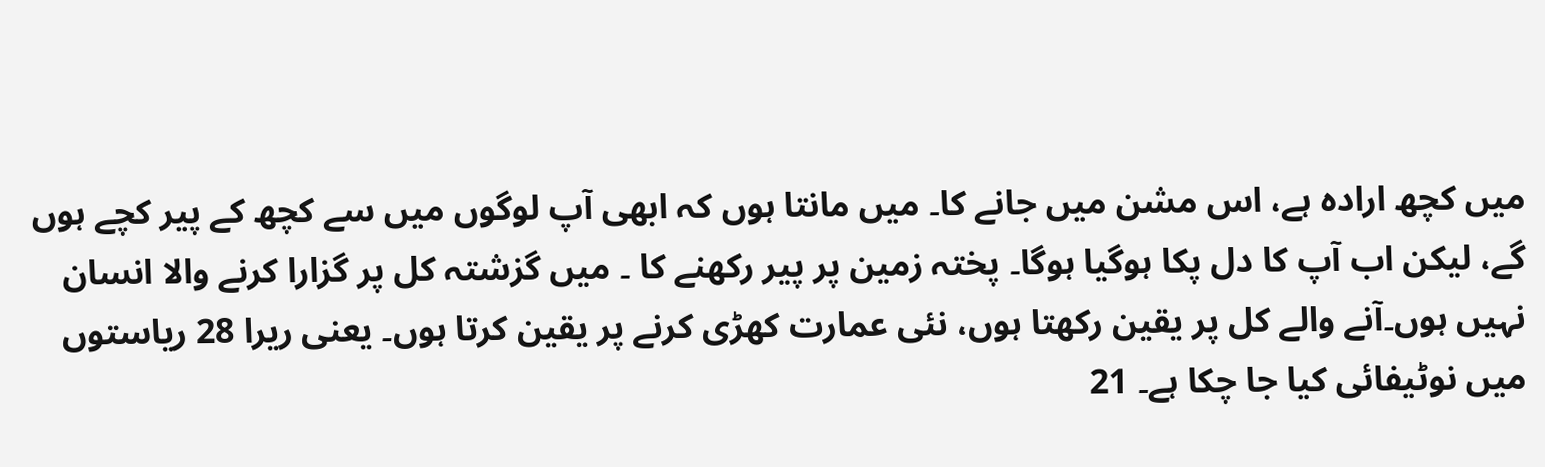میں کچھ ارادہ ہے، اس مشن میں جانے کا۔ میں مانتا ہوں کہ ابھی آپ لوگوں میں سے کچھ کے پیر کچے ہوں گے، لیکن اب آپ کا دل پکا ہوگیا ہوگا۔ پختہ زمین پر پیر رکھنے کا ۔ میں گزشتہ کل پر گزارا کرنے والا انسان نہیں ہوں۔آنے والے کل پر یقین رکھتا ہوں، نئی عمارت کھڑی کرنے پر یقین کرتا ہوں۔ یعنی ریرا 28 ریاستوں میں نوٹیفائی کیا جا چکا ہے۔ 21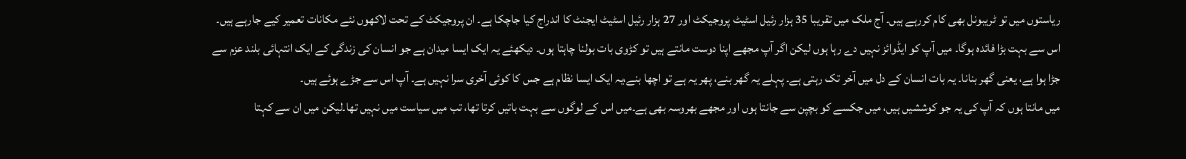ریاستوں میں تو ٹریبونل بھی کام کررہے ہیں۔ آج ملک میں تقریبا 35 ہزار رئیل اسٹیٹ پروجیکٹ اور 27 ہزار رئیل اسٹیٹ ایجنٹ کا اندراج کیا جاچکا ہے۔ ان پروجیکٹ کے تحت لاکھوں نئے مکانات تعمیر کیے جارہے ہیں۔ اس سے بہت بڑا فائدہ ہوگا۔ میں آپ کو ایڈوائز نہیں دے رہا ہوں لیکن اگر آپ مجھے اپنا دوست مانتے ہیں تو کڑوی بات بولنا چاہتا ہوں۔ دیکھئے یہ ایک ایسا میدان ہے جو انسان کی زندگی کے ایک انتہائی بلند عزم سے جڑا ہوا ہے، یعنی گھر بنانا۔ یہ بات انسان کے دل میں آخر تک رہتی ہے۔ پہلے یہ گھر بنے، پھر یہ ہے تو اچھا بنے،یہ ایک ایسا نظام ہے جس کا کوئی آخری سرا نہیں ہے۔ آپ اس سے جڑے ہوئے ہیں۔
میں مانتا ہوں کہ آپ کی یہ جو کوششیں ہیں، میں جکسے کو بچپن سے جانتا ہوں اور مجھے بھروسہ بھی ہے۔میں اس کے لوگوں سے بہت باتیں کرتا تھا، تب میں سیاست میں نہیں تھا۔لیکن میں ان سے کہتا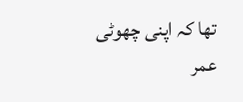تھا کہ اپنی چھوٹی عمر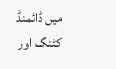میں ڈائمنڈ کٹنگ اور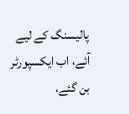پالیسنگ کے لیے آئے، اب ایکسپورٹر بن گئے،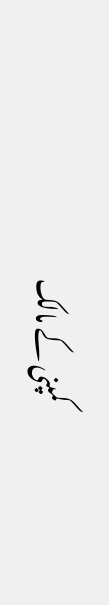کمپنی کے مالک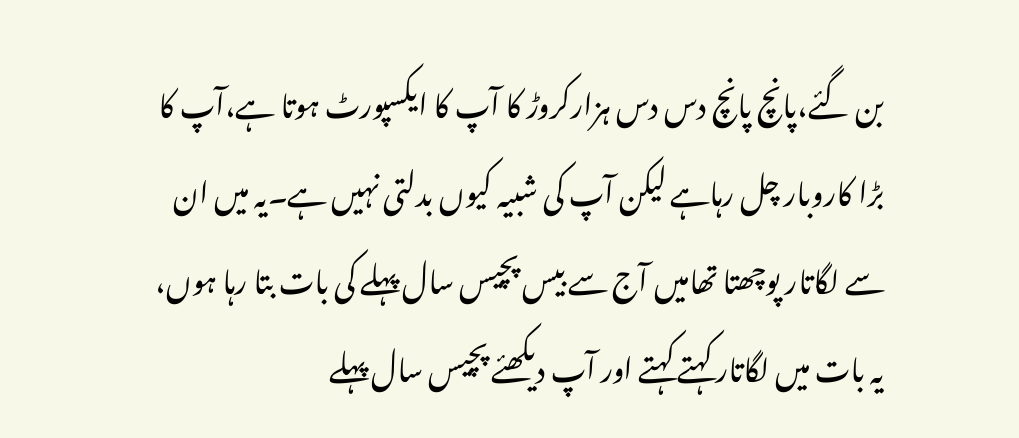بن گئے،پانچ پانچ دس دس ہزارکروڑ کا آپ کا ایکسپورٹ ہوتا ہے،آپ کا بڑا کاروبار چل رہاہے لیکن آپ کی شبیہ کیوں بدلتی نہیں ہے۔یہ میں ان سے لگاتار پوچھتا تھامیں آج سے بیس پچیس سال پہلے کی بات بتا رہا ہوں، یہ بات میں لگاتار کہتے کہتے اور آپ دیکھئے پچیس سال پہلے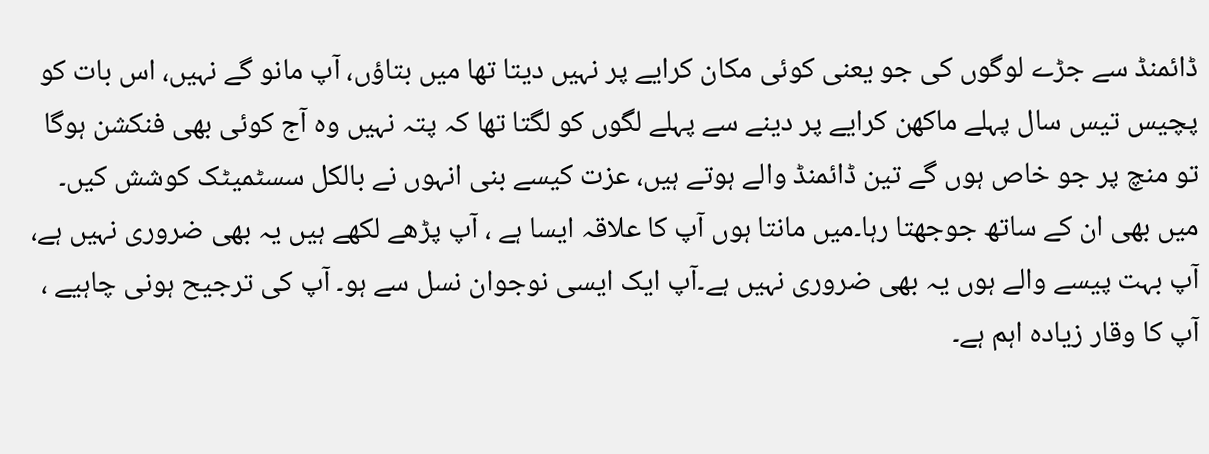ڈائمنڈ سے جڑے لوگوں کی جو یعنی کوئی مکان کرایے پر نہیں دیتا تھا میں بتاؤں، آپ مانو گے نہیں، اس بات کو پچیس تیس سال پہلے ماکھن کرایے پر دینے سے پہلے لگوں کو لگتا تھا کہ پتہ نہیں وہ آج کوئی بھی فنکشن ہوگا تو منچ پر جو خاص ہوں گے تین ڈائمنڈ والے ہوتے ہیں، عزت کیسے بنی انہوں نے بالکل سسٹمیٹک کوشش کیں۔ میں بھی ان کے ساتھ جوجھتا رہا۔میں مانتا ہوں آپ کا علاقہ ایسا ہے ، آپ پڑھے لکھے ہیں یہ بھی ضروری نہیں ہے، آپ بہت پیسے والے ہوں یہ بھی ضروری نہیں ہے۔آپ ایک ایسی نوجوان نسل سے ہو۔ آپ کی ترجیح ہونی چاہیے ، آپ کا وقار زیادہ اہم ہے۔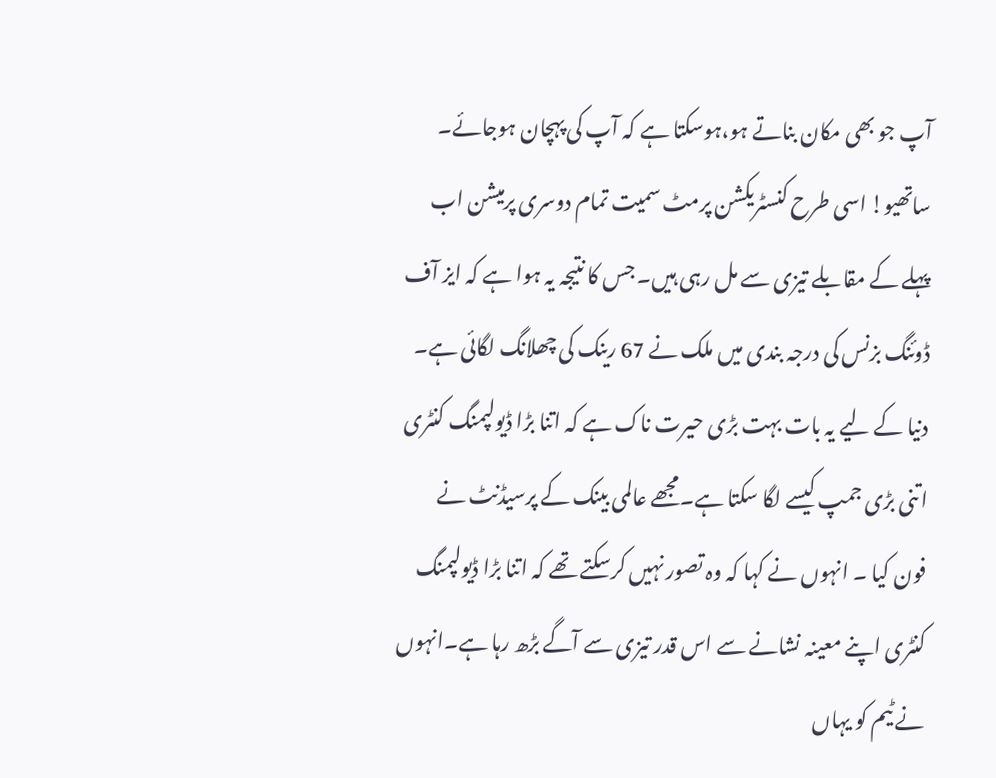آپ جو بھی مکان بناتے ہو،ہوسکتا ہے کہ آپ کی پہچان ہوجائے۔
ساتھیو! اسی طرح کنسٹریکشن پرمٹ سمیت تمام دوسری پرمیشن اب پہلے کے مقابلے تیزی سے مل رہی ہیں۔ جس کا نتیجہ یہ ہوا ہے کہ ایز آف ڈوئنگ بزنس کی درجہ بندی میں ملک نے 67 رینک کی چھلانگ لگائی ہے۔
دنیا کے لیے یہ بات بہت بڑی حیرت ناک ہے کہ اتنا بڑا ڈیولپمنگ کنٹری اتنی بڑی جمپ کیسے لگا سکتا ہے۔مجھے عالمی بینک کے پرسیڈنٹ نے فون کیا ۔ انہوں نے کہا کہ وہ تصور نہیں کرسکتے تھے کہ اتنا بڑا ڈیولپمنگ کنٹری اپنے معینہ نشانے سے اس قدر تیزی سے آگے بڑھ رہا ہے۔انہوں نے ٹیم کو یہاں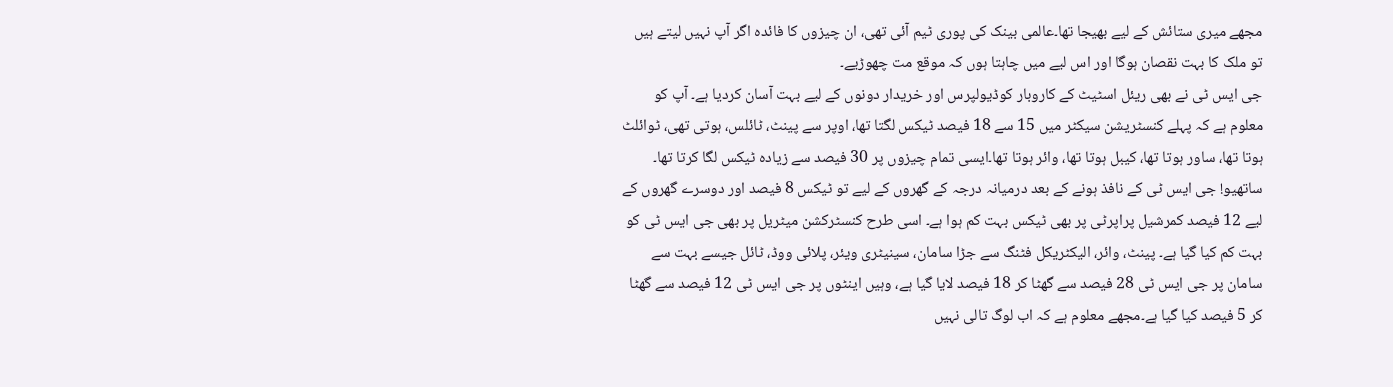مجھے میری ستائش کے لیے بھیجا تھا۔عالمی بینک کی پوری ٹیم آئی تھی، ان چیزوں کا فائدہ اگر آپ نہیں لیتے ہیں تو ملک کا بہت نقصان ہوگا اور اس لیے میں چاہتا ہوں کہ موقع مت چھوڑیے۔
جی ایس ٹی نے بھی ریئل اسٹیٹ کے کاروبار کوڈیولپرس اور خریدار دونوں کے لیے بہت آسان کردیا ہے۔ آپ کو معلوم ہے کہ پہلے کنسٹریشن سیکٹر میں 15 سے 18 فیصد ٹیکس لگتا تھا، اوپر سے پینٹ، ٹائلس، ہوتی تھی، ٹوائلٹ ہوتا تھا، ساور ہوتا تھا، کیبل ہوتا تھا، وائر ہوتا تھا۔ایسی تمام چیزوں پر 30 فیصد سے زیادہ ٹیکس لگا کرتا تھا۔
ساتھیو! جی ایس ٹی کے نافذ ہونے کے بعد درمیانہ درجہ کے گھروں کے لیے تو ٹیکس 8 فیصد اور دوسرے گھروں کے لیے 12 فیصد کمرشیل پراپرٹی پر بھی ٹیکس بہت کم ہوا ہے۔ اسی طرح کنسٹرکشن میٹریل پر بھی جی ایس ٹی کو بہت کم کیا گیا ہے۔ پینٹ، وائر، الیکٹریکل فٹنگ سے جڑا سامان، سینیٹری ویئر، پلائی ووڈ، ٹائل جیسے بہت سے سامان پر جی ایس ٹی 28 فیصد سے گھٹا کر 18 فیصد لایا گیا ہے، وہیں اینٹوں پر جی ایس ٹی 12 فیصد سے گھٹا کر 5 فیصد کیا گیا ہے۔مجھے معلوم ہے کہ اب لوگ تالی نہیں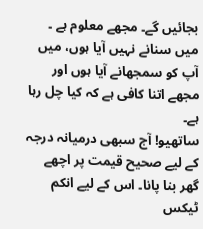بجائیں گے۔ مجھے معلوم ہے ۔ میں سنانے نہیں آیا ہوں، میں آپ کو سمجھانے آیا ہوں اور مجھے اتنا کافی ہے کہ کیا چل رہا ہے۔
ساتھیو! آج سبھی درمیانہ درجہ کے لیے صحیح قیمت پر اچھے گھر بنا پانا۔ اس کے لیے انکم ٹیکس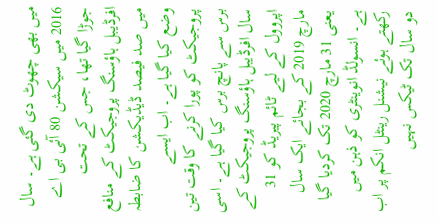میں بھی چھوٹ دی گئی ہے۔ سال 2016 میں سیکشن 80 آئی بی اے جوڑا گیا تھا، جس کے تحت افرڈیبل ہاؤسنگ پروجیکٹ کے منافع میں صد فیصد ڈیڈیکشن کا ضابطہ وضع کیا گیا ہے۔ اب ایسے پروجیکٹ کو پورا کرنے کا وقت تین برس سے پانچ برس کیا گیا ہے۔ اسی سال افرڈیبل ہاؤسنگ پروجیکٹ کے اپروول کے لیے ٹائم پیریڈ کو 31 مارچ 2019 کے بجائے ایک سال یعنی 31 مارچ 2020 تک کردیا گیا ہے۔ انسولڈ انوینٹری کو ذہن میں رکھتے ہوئے نیشنل رینٹل انکم پر اب دو سال تک ٹیکس نہیں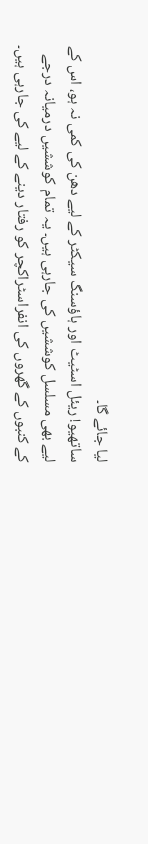لیا جائے گا۔
ساتھیو! ریئل اسٹیٹ اور ہاؤسنگ سیکٹر کے لیے دھن کی کمی نہ ہو، اس کے لیے بھی مسلسل کوششیں کی جارہی ہیں۔ یہ تمام کوششیں درمیانہ درجے کے کنبوں کے گھروں کی انفراسٹراکچر کو رفتار دینے کے لیے کی جارہی ہیں۔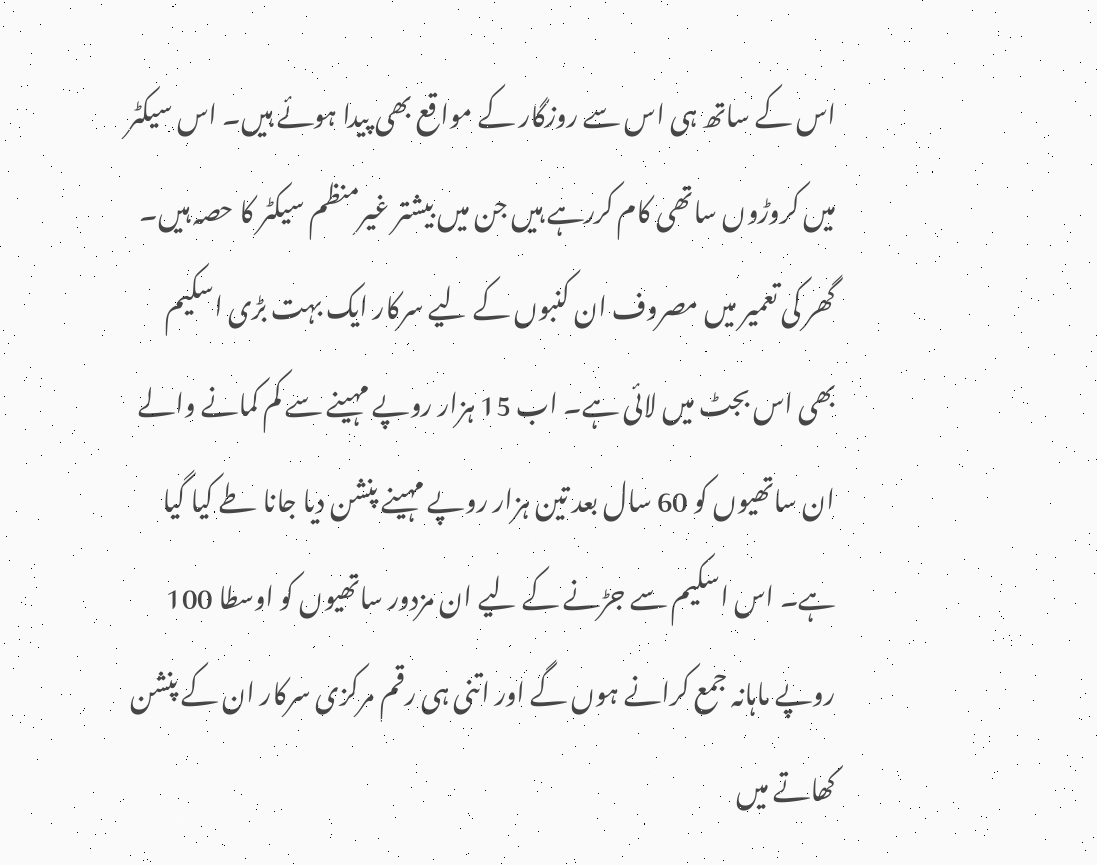اس کے ساتھ ہی اس سے روزگار کے مواقع بھی پیدا ہوئے ہیں۔ اس سیکٹر میں کروڑوں ساتھی کام کررہے ہیں جن میں بیشتر غیرمنظم سیکٹر کا حصہ ہیں۔ گھر کی تعمیر میں مصروف ان کنبوں کے لیے سرکار ایک بہت بڑی اسکیم بھی اس بجٹ میں لائی ہے۔ اب 15 ہزار روپے مہینے سے کم کمانے والے ان ساتھیوں کو 60 سال بعد تین ہزار روپے مہینے پنشن دیا جانا طے کیا گیا ہے۔ اس اسکیم سے جڑنے کے لیے ان مزدور ساتھیوں کو اوسطا 100 روپے ماہانہ جمع کرانے ہوں گے اور اتنی ہی رقم مرکزی سرکار ان کے پنشن کھاتے میں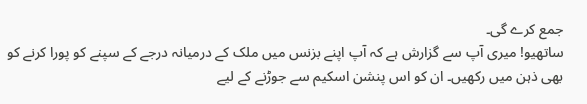جمع کرے گی۔
ساتھیو! میری آپ سے گزارش ہے کہ آپ اپنے بزنس میں ملک کے درمیانہ درجے کے سپنے کو پورا کرنے کو بھی ذہن میں رکھیں۔ ان کو اس پنشن اسکیم سے جوڑنے کے لیے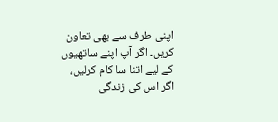اپنی طرف سے بھی تعاون کریں۔ اگر آپ اپنے ساتھیوں کے لیے اتنا سا کام کرلیں، اگر اس کی زندگی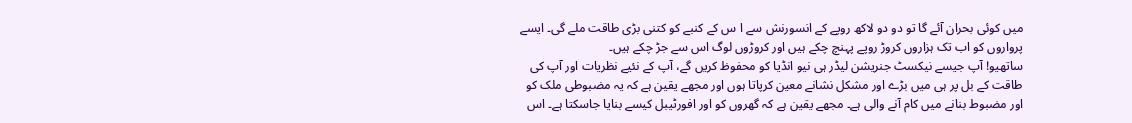میں کوئی بحران آئے گا تو دو دو لاکھ روپے کے انسورنش سے ا س کے کنبے کو کتنی بڑی طاقت ملے گی۔ ایسے پرواروں کو اب تک ہزاروں کروڑ روپے پہنچ چکے ہیں اور کروڑوں لوگ اس سے جڑ چکے ہیں۔
ساتھیو! آپ جیسے نیکسٹ جنریشن لیڈر ہی نیو انڈیا کو محفوظ کریں گے، آپ کے نئیے نظریات اور آپ کی طاقت کے بل پر ہی میں بڑے اور مشکل نشانے معین کرپاتا ہوں اور مجھے یقین ہے کہ یہ مضبوطی ملک کو اور مضبوط بنانے میں کام آنے والی ہے۔ مجھے یقین ہے کہ گھروں کو اور افورٹیبل کیسے بنایا جاسکتا ہے۔ اس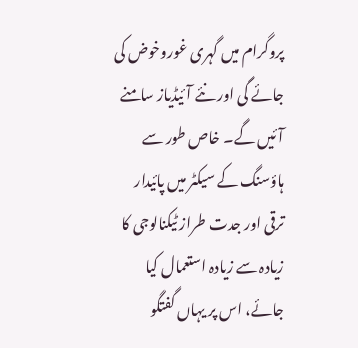پروگرام میں گہری غوروخوض کی جائے گی اور نئے آئیڈیاز سامنے آئیں گے۔ خاص طور سے ہاؤسنگ کے سیکٹر میں پائیدار ترقی اور جدت طراز ٹیکنالوجی کا زیادہ سے زیادہ استعمال کیا جائے، اس پر یہاں گفتگو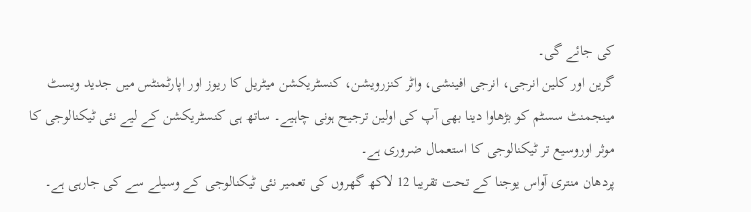کی جائے گی۔
گرین اور کلین انرجی، انرجی افینشی، واٹر کنزرویشن، کنسٹریکشن میٹریل کا ریوز اور اپارٹمنٹس میں جدید ویسٹ مینجمنٹ سسٹم کو بڑھاوا دینا بھی آپ کی اولین ترجیح ہونی چاہیے۔ ساتھ ہی کنسٹریکشن کے لیے نئی ٹیکنالوجی کا موثر اوروسیع تر ٹیکنالوجی کا استعمال ضروری ہے۔
پردھان منتری آواس یوجنا کے تحت تقریبا 12 لاکھ گھروں کی تعمیر نئی ٹیکنالوجی کے وسیلے سے کی جارہی ہے۔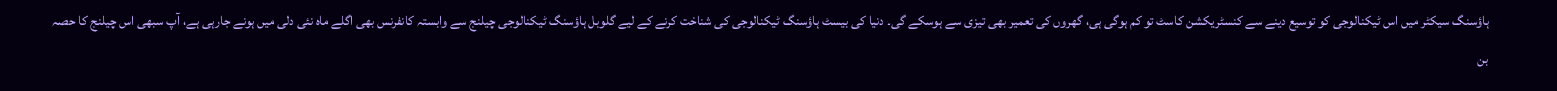ہاؤسنگ سیکٹر میں اس ٹیکنالوجی کو توسیع دینے سے کنسٹریکشن کاسٹ تو کم ہوگی ہی، گھروں کی تعمیر بھی تیزی سے ہوسکے گی۔ دنیا کی بیسٹ ہاؤسنگ ٹیکنالوجی کی شناخت کرنے کے لیے گلوبل ہاؤسنگ ٹیکنالوجی چیلنج سے وابستہ کانفرنس بھی اگلے ماہ نئی دلی میں ہونے جارہی ہے، آپ سبھی اس چیلنج کا حصہ بن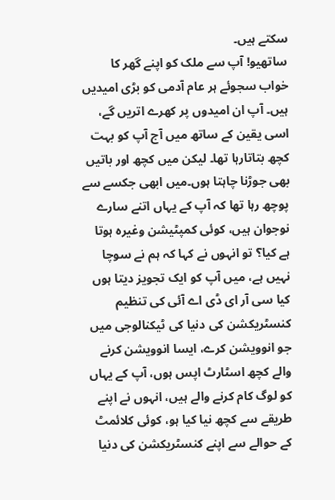سکتے ہیں۔
ساتھیو! آپ سے ملک کو اپنے گھر کا خواب سجوئے ہر عام آدمی کو بڑی امیدیں ہیں۔ آپ ان امیدوں پر کھرے اتریں گے، اسی یقین کے ساتھ میں آج آپ کو بہت کچھ بتاتارہا تھا۔ لیکن میں کچھ اور باتیں بھی جوڑنا چاہتا ہوں۔میں ابھی جکسے سے پوچھ رہا تھا کہ آپ کے یہاں اتنے سارے نوجوان ہیں، کوئی کمپٹیشن وغیرہ ہوتا ہے کیا؟ تو انہوں نے کہا کہ ہم نے سوچا نہیں ہے، میں آپ کو ایک تجویز دیتا ہوں کیا سی آر ای ڈی اے آئی کی تنظیم کنسٹریکشن کی دنیا کی ٹیکنالوجی میں جو انوویشن کرے، ایسا انوویشن کرنے والے کچھ اسٹارٹ اپس ہوں، آپ کے یہاں کو لوگ کام کرنے والے ہیں، انہوں نے اپنے طریقے سے کچھ نیا کیا ہو، کوئی کلائمٹ کے حوالے سے اپنے کنسٹریکشن کی دنیا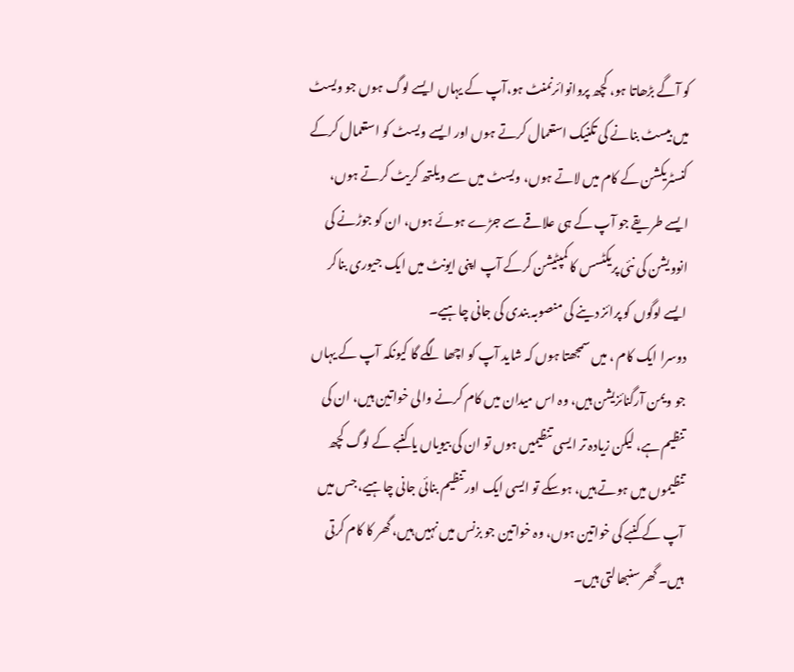کو آگے بڑھاتا ہو، کچھ پروانوائرنمنٹ ہو،آپ کے یہاں ایسے لوگ ہوں جو ویسٹ میں بیسٹ بنانے کی تکنیک استعمال کرتے ہوں اور ایسے ویسٹ کو استعمال کرکے کنسٹریکشن کے کام میں لاتے ہوں، ویسٹ میں سے ویلتھ کریٹ کرتے ہوں، ایسے طریقے جو آپ کے ہی علاقے سے جڑے ہوئے ہوں، ان کو جوڑنے کی انوویشن کی نئی پریکٹسس کا کمپٹیشن کرکے آپ اپنی ایونٹ میں ایک جیوری بناکر ایسے لوگوں کو پرائز دینے کی منصوبہ بندی کی جانی چاہیے۔
دوسرا ایک کام ، میں سمجھتا ہوں کہ شاید آپ کو اچھا لگے گا کیونکہ آپ کے یہاں جو ویمن آرگنائزیشن ہیں، وہ اس میدان میں کام کرنے والی خواتین ہیں، ان کی تنظیم ہے، لیکن زیادہ تر ایسی تنظیمیں ہوں تو ان کی بیویاں یا کنبے کے لوگ کچھ تنظیموں میں ہوتے ہیں، ہوسکے تو ایسی ایک اور تنظیم بنائی جانی چاہیے، جس میں آپ کے کنبے کی خواتین ہوں، وہ خواتین جو بزنس میں نہیں ہیں، گھر کا کام کرتی ہیں۔ گھر سنبھالتی ہیں۔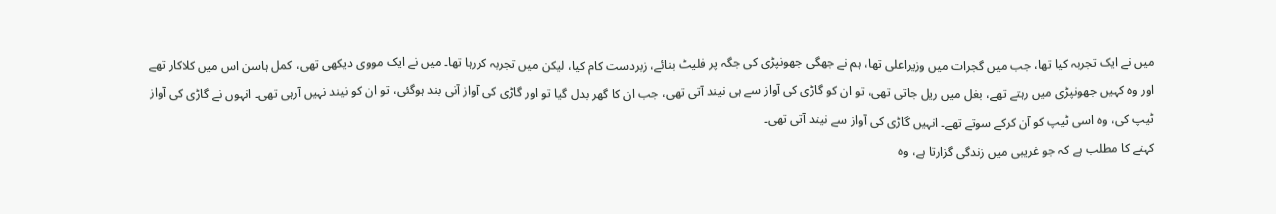میں نے ایک تجربہ کیا تھا، جب میں گجرات میں وزیراعلی تھا، ہم نے جھگی جھونپڑی کی جگہ پر فلیٹ بنائے، زبردست کام کیا، لیکن میں تجربہ کررہا تھا۔ میں نے ایک مووی دیکھی تھی، کمل ہاسن اس میں کلاکار تھے اور وہ کہیں جھونپڑی میں رہتے تھے، بغل میں ریل جاتی تھی، تو ان کو گاڑی کی آواز سے ہی نیند آتی تھی، جب ان کا گھر بدل گیا تو اور گاڑی کی آواز آنی بند ہوگئی، تو ان کو نیند نہیں آرہی تھی۔ انہوں نے گاڑی کی آواز ٹیپ کی، وہ اسی ٹیپ کو آن کرکے سوتے تھے۔ انہیں گاڑی کی آواز سے نیند آتی تھی۔
کہنے کا مطلب ہے کہ جو غریبی میں زندگی گزارتا ہے، وہ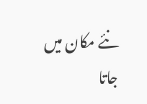نئے مکان میں جاتا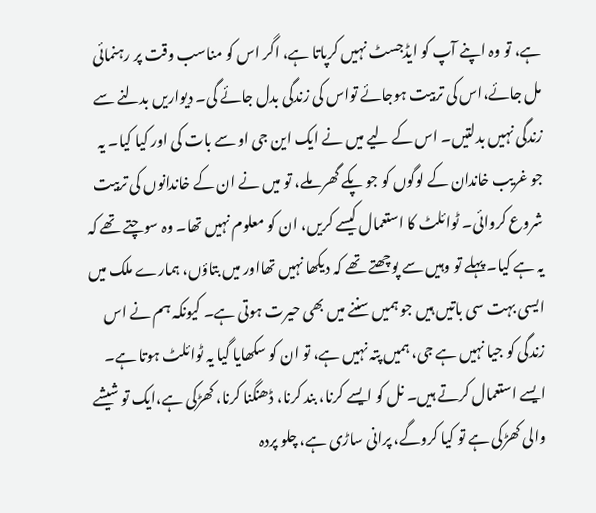ہے، تو وہ اپنے آپ کو ایڈجسٹ نہیں کرپاتا ہے، اگر اس کو مناسب وقت پر رہنمائی مل جائے،اس کی تربیت ہوجائے تواس کی زندگی بدل جائے گی۔ دیواریں بدلنے سے زندگی نہیں بدلتیں۔ اس کے لیے میں نے ایک این جی او سے بات کی اور کیا کیا۔ یہ جو غریب خاندان کے لوگوں کو جو پکے گھر ملے، تو میں نے ان کے خاندانوں کی تربیت شروع کروائی۔ ٹوائلٹ کا استعمال کیسے کریں، ان کو معلوم نہیں تھا۔ وہ سوچتے تھے کہ یہ ہے کیا۔ پہلے تو وہیں سے پوچھتے تھے کہ دیکھا نہیں تھااور میں بتاؤں، ہمارے ملک میں ایسی بہت سی باتیں ہیں جو ہمیں سننے میں بھی حیرت ہوتی ہے۔ کیونکہ ہم نے اس زندگی کو جیا نہیں ہے جی، ہمیں پتہ نہیں ہے، تو ان کو سکھایا گیا یہ ٹوائلٹ ہوتا ہے۔ ایسے استعمال کرتے ہیں۔ نل کو ایسے کرنا، بند کرنا، ڈھنگنا کرنا، کھڑکی ہے،ایک تو شیشے والی کھڑکی ہے تو کیا کروگے، پرانی ساڑی ہے، چلو پردہ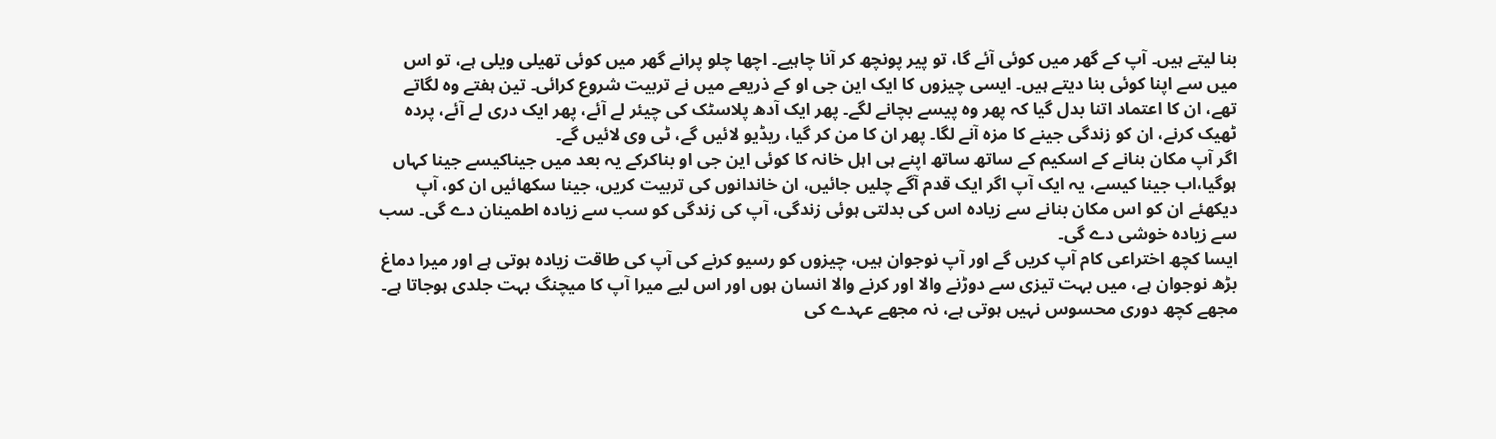بنا لیتے ہیں۔ آپ کے گھر میں کوئی آئے گا، تو پیر پونچھ کر آنا چاہیے۔ اچھا چلو پرانے گھر میں کوئی تھیلی ویلی ہے، تو اس میں سے اپنا کوئی بنا دیتے ہیں۔ ایسی چیزوں کا ایک این جی او کے ذریعے میں نے تربیت شروع کرائی۔ تین ہفتے وہ لگاتے تھے، ان کا اعتماد اتنا بدل گیا کہ پھر وہ پیسے بچانے لگے۔ پھر ایک آدھ پلاسٹک کی چیئر لے آئے، پھر ایک دری لے آئے، پردہ ٹھیک کرنے، ان کو زندگی جینے کا مزہ آنے لگا۔ پھر ان کا من کر گیا، ریڈیو لائیں گے، ٹی وی لائیں گے۔
اگر آپ مکان بنانے کے اسکیم کے ساتھ ساتھ اپنے ہی اہل خانہ کا کوئی این جی او بناکرکے یہ بعد میں جیناکیسے جینا کہاں ہوگیا،اب جینا کیسے، یہ ایک آپ اگر ایک قدم آگے چلیں جائیں، ان خاندانوں کی تربیت کریں، جینا سکھائیں ان کو، آپ دیکھئے ان کو اس مکان بنانے سے زیادہ اس کی بدلتی ہوئی زندگی، آپ کی زندگی کو سب سے زیادہ اطمینان دے گی۔ سب سے زیادہ خوشی دے گی۔
ایسا کچھ اختراعی کام آپ کریں گے اور آپ نوجوان ہیں، چیزوں کو رسیو کرنے کی آپ کی طاقت زیادہ ہوتی ہے اور میرا دماغ بڑھ نوجوان ہے، میں بہت تیزی سے دوڑنے والا اور کرنے والا انسان ہوں اور اس لیے میرا آپ کا میچنگ بہت جلدی ہوجاتا ہے۔ مجھے کچھ دوری محسوس نہیں ہوتی ہے، نہ مجھے عہدے کی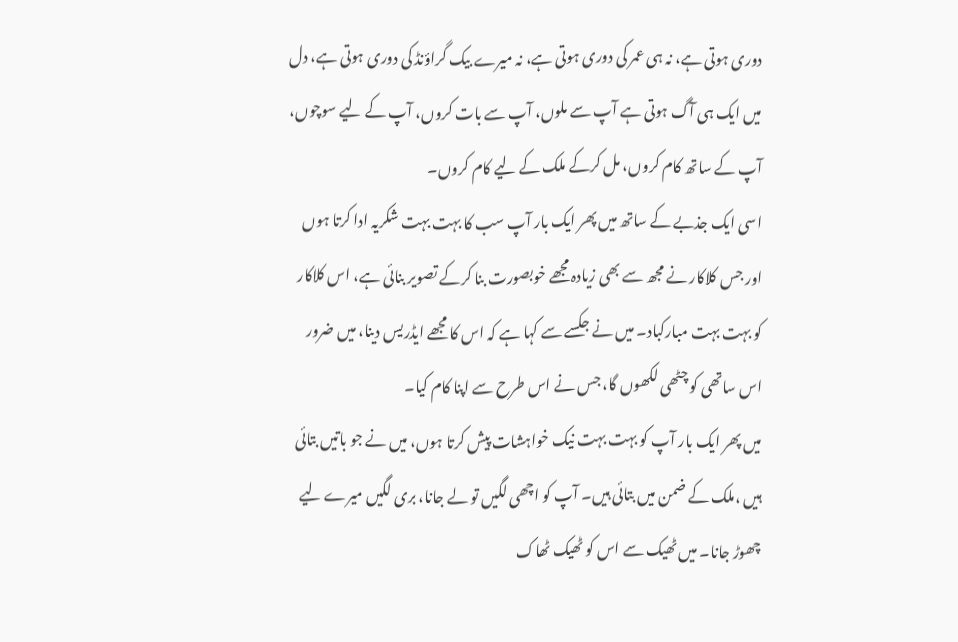دوری ہوتی ہے، نہ ہی عمر کی دوری ہوتی ہے، نہ میرے بیک گراؤنڈ کی دوری ہوتی ہے، دل میں ایک ہی آگ ہوتی ہے آپ سے ملوں، آپ سے بات کروں، آپ کے لیے سوچوں، آپ کے ساتھ کام کروں، مل کرکے ملک کے لیے کام کروں۔
اسی ایک جذبے کے ساتھ میں پھر ایک بار آپ سب کا بہت بہت شکریہ ادا کرتا ہوں اور جس کلاکار نے مجھ سے بھی زیادہ مجھے خوبصورت بنا کرکے تصویر بنائی ہے، اس کلاکار کو بہت بہت مبارکباد۔ میں نے جکسے سے کہا ہے کہ اس کا مجھے ایڈریس دینا، میں ضرور اس ساتھی کو چٹھی لکھوں گا، جس نے اس طرح سے اپنا کام کیا۔
میں پھر ایک بار آپ کو بہت بہت نیک خواہشات پیش کرتا ہوں، میں نے جو باتیں بتائی ہیں ،ملک کے ضمن میں بتائی ہیں۔ آپ کو اچھی لگیں تو لے جانا، بری لگیں میرے لیے چھوڑ جانا۔ میں ٹھیک سے اس کو ٹھیک ٹھاک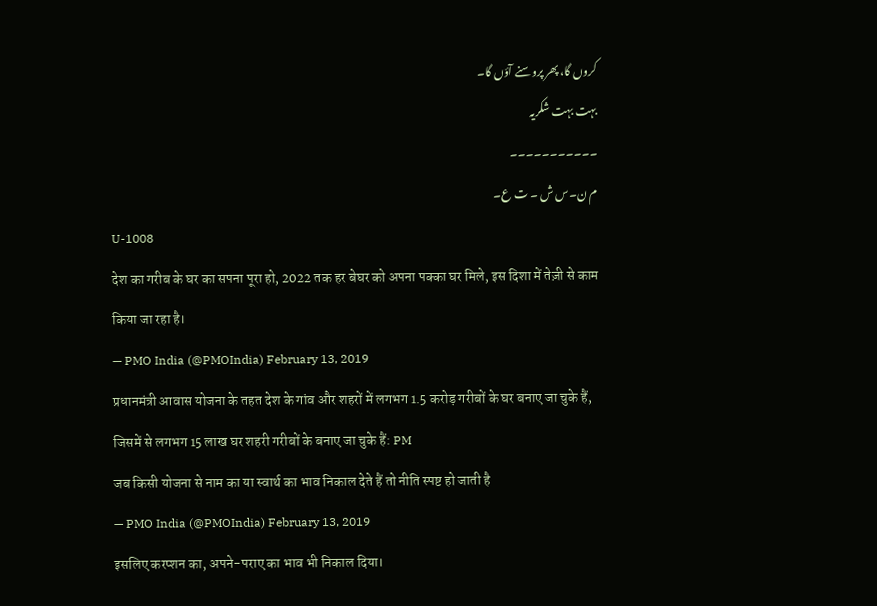کروں گا، پھر پروسنے آؤں گا۔
بہت بہت شکریہ
۔۔۔۔۔۔۔۔۔۔۔
م ن۔س ش ۔ ت ع۔
U-1008
देश का गरीब के घर का सपना पूरा हो, 2022 तक हर बेघर को अपना पक्का घर मिले, इस दिशा में तेज़ी से काम किया जा रहा है।
— PMO India (@PMOIndia) February 13, 2019
प्रधानमंत्री आवास योजना के तहत देश के गांव और शहरों में लगभग 1.5 करोड़ गरीबों के घर बनाए जा चुके हैं, जिसमें से लगभग 15 लाख घर शहरी गरीबों के बनाए जा चुके हैं: PM
जब किसी योजना से नाम का या स्वार्थ का भाव निकाल देते हैं तो नीति स्पष्ट हो जाती है
— PMO India (@PMOIndia) February 13, 2019
इसलिए करप्शन का, अपने-पराए का भाव भी निकाल दिया।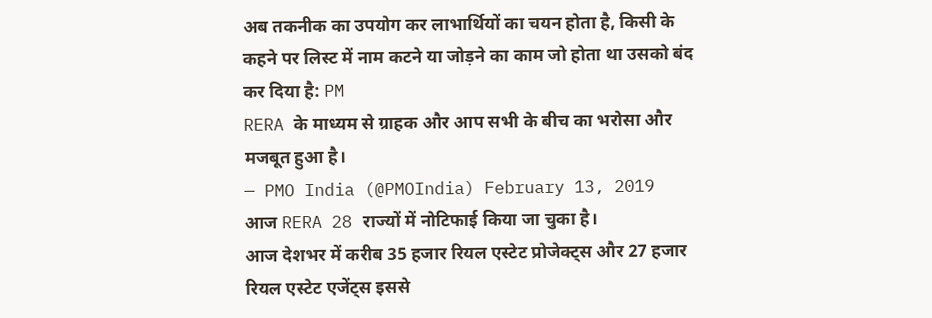अब तकनीक का उपयोग कर लाभार्थियों का चयन होता है, किसी के कहने पर लिस्ट में नाम कटने या जोड़ने का काम जो होता था उसको बंद कर दिया है: PM
RERA के माध्यम से ग्राहक और आप सभी के बीच का भरोसा और मजबूत हुआ है।
— PMO India (@PMOIndia) February 13, 2019
आज RERA 28 राज्यों में नोटिफाई किया जा चुका है।
आज देशभर में करीब 35 हजार रियल एस्टेट प्रोजेक्ट्स और 27 हजार रियल एस्टेट एजेंट्स इससे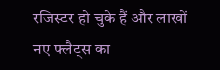रजिस्टर हो चुके हैं और लाखों नए फ्लैट्स का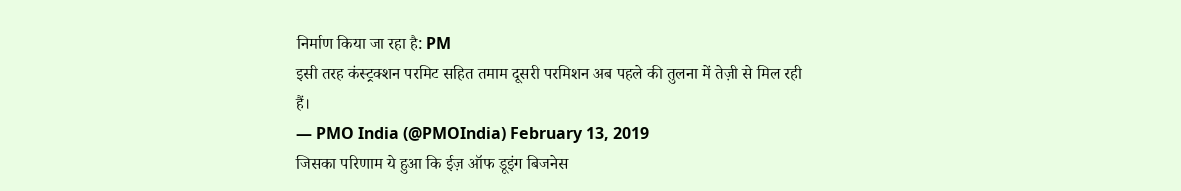निर्माण किया जा रहा है: PM
इसी तरह कंस्ट्रक्शन परमिट सहित तमाम दूसरी परमिशन अब पहले की तुलना में तेज़ी से मिल रही हैं।
— PMO India (@PMOIndia) February 13, 2019
जिसका परिणाम ये हुआ कि ईज़ ऑफ डूइंग बिजनेस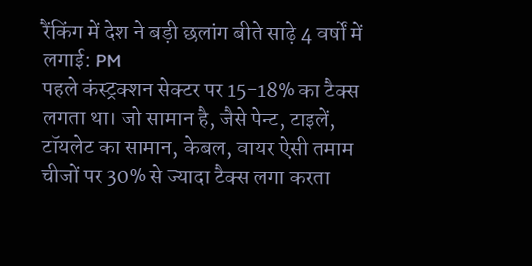रैंकिंग में देश ने बड़ी छलांग बीते साढ़े 4 वर्षों में लगाई: PM
पहले कंस्ट्रक्शन सेक्टर पर 15-18% का टैक्स लगता था। जो सामान है, जैसे पेन्ट, टाइलें, टॉयलेट का सामान, केबल, वायर ऐसी तमाम चीजों पर 30% से ज्यादा टैक्स लगा करता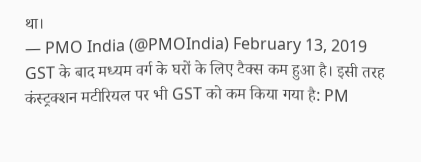था।
— PMO India (@PMOIndia) February 13, 2019
GST के बाद मध्यम वर्ग के घरों के लिए टैक्स कम हुआ है। इसी तरह कंस्ट्रक्शन मटीरियल पर भी GST को कम किया गया है: PM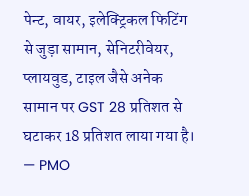पेन्ट, वायर, इलेक्ट्रिकल फिटिंग से जुड़ा सामान, सेनिटरीवेयर, प्लायवुड, टाइल जैसे अनेक सामान पर GST 28 प्रतिशत से घटाकर 18 प्रतिशत लाया गया है।
— PMO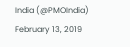India (@PMOIndia) February 13, 2019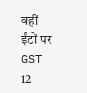वहीं ईंटों पर GST 12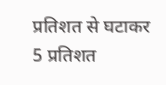प्रतिशत से घटाकर 5 प्रतिशत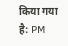किया गया है: PM